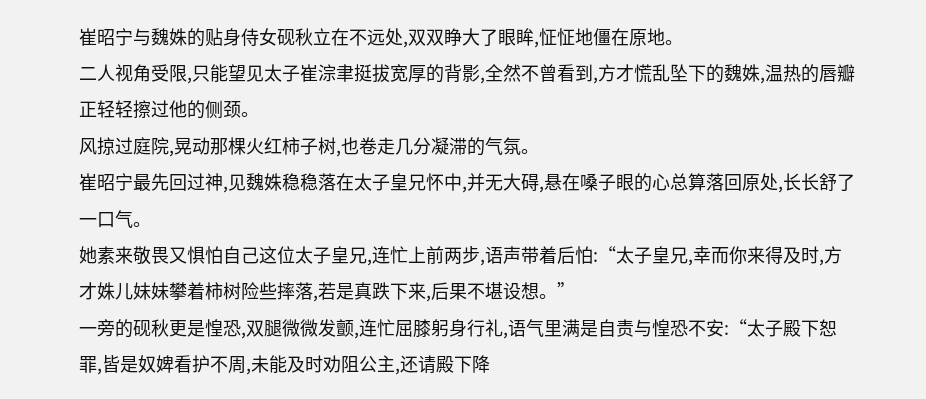崔昭宁与魏姝的贴身侍女砚秋立在不远处,双双睁大了眼眸,怔怔地僵在原地。
二人视角受限,只能望见太子崔淙聿挺拔宽厚的背影,全然不曾看到,方才慌乱坠下的魏姝,温热的唇瓣正轻轻擦过他的侧颈。
风掠过庭院,晃动那棵火红柿子树,也卷走几分凝滞的气氛。
崔昭宁最先回过神,见魏姝稳稳落在太子皇兄怀中,并无大碍,悬在嗓子眼的心总算落回原处,长长舒了一口气。
她素来敬畏又惧怕自己这位太子皇兄,连忙上前两步,语声带着后怕:“太子皇兄,幸而你来得及时,方才姝儿妹妹攀着柿树险些摔落,若是真跌下来,后果不堪设想。”
一旁的砚秋更是惶恐,双腿微微发颤,连忙屈膝躬身行礼,语气里满是自责与惶恐不安:“太子殿下恕罪,皆是奴婢看护不周,未能及时劝阻公主,还请殿下降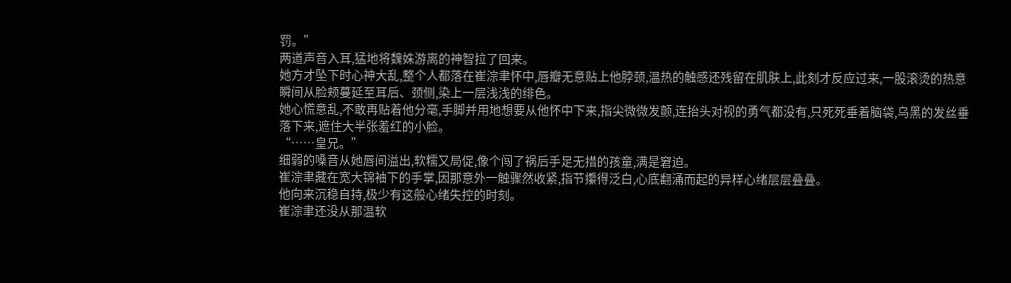罚。”
两道声音入耳,猛地将魏姝游离的神智拉了回来。
她方才坠下时心神大乱,整个人都落在崔淙聿怀中,唇瓣无意贴上他脖颈,温热的触感还残留在肌肤上,此刻才反应过来,一股滚烫的热意瞬间从脸颊蔓延至耳后、颈侧,染上一层浅浅的绯色。
她心慌意乱,不敢再贴着他分毫,手脚并用地想要从他怀中下来,指尖微微发颤,连抬头对视的勇气都没有,只死死垂着脑袋,乌黑的发丝垂落下来,遮住大半张羞红的小脸。
“……皇兄。”
细弱的嗓音从她唇间溢出,软糯又局促,像个闯了祸后手足无措的孩童,满是窘迫。
崔淙聿藏在宽大锦袖下的手掌,因那意外一触骤然收紧,指节攥得泛白,心底翻涌而起的异样心绪层层叠叠。
他向来沉稳自持,极少有这般心绪失控的时刻。
崔淙聿还没从那温软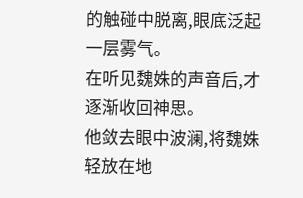的触碰中脱离,眼底泛起一层雾气。
在听见魏姝的声音后,才逐渐收回神思。
他敛去眼中波澜,将魏姝轻放在地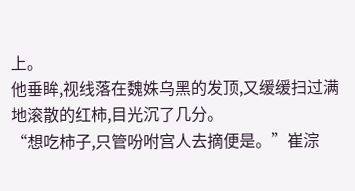上。
他垂眸,视线落在魏姝乌黑的发顶,又缓缓扫过满地滚散的红柿,目光沉了几分。
“想吃柿子,只管吩咐宫人去摘便是。”崔淙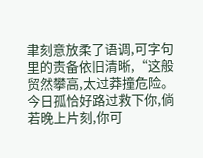聿刻意放柔了语调,可字句里的责备依旧清晰,“这般贸然攀高,太过莽撞危险。今日孤恰好路过救下你,倘若晚上片刻,你可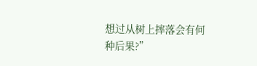想过从树上摔落会有何种后果?”